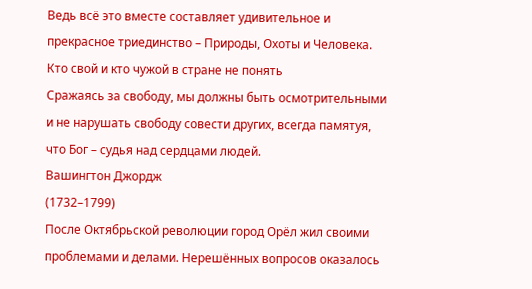Ведь всё это вместе составляет удивительное и прекрасное триединство – Природы, Охоты и Человека.
Кто свой и кто чужой в стране не понять
Сражаясь за свободу, мы должны быть осмотрительными и не нарушать свободу совести других, всегда памятуя, что Бог – судья над сердцами людей.
Вашингтон Джордж
(1732–1799)
После Октябрьской революции город Орёл жил своими проблемами и делами. Нерешённых вопросов оказалось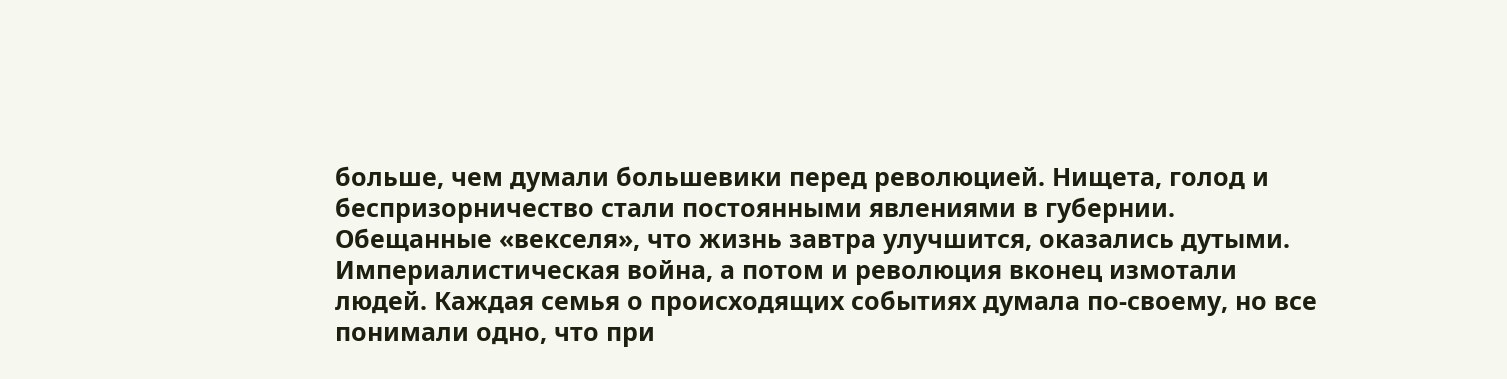больше, чем думали большевики перед революцией. Нищета, голод и беспризорничество стали постоянными явлениями в губернии. Обещанные «векселя», что жизнь завтра улучшится, оказались дутыми. Империалистическая война, а потом и революция вконец измотали людей. Каждая семья о происходящих событиях думала по-своему, но все понимали одно, что при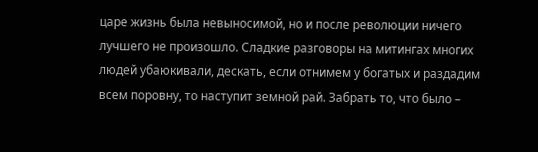царе жизнь была невыносимой, но и после революции ничего лучшего не произошло. Сладкие разговоры на митингах многих людей убаюкивали, дескать, если отнимем у богатых и раздадим всем поровну, то наступит земной рай. Забрать то, что было –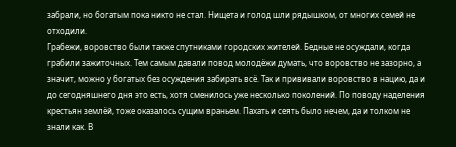забрали, но богатым пока никто не стал. Нищета и голод шли рядышком, от многих семей не отходили.
Грабежи, воровство были также спутниками городских жителей. Бедные не осуждали, когда грабили зажиточных. Тем самым давали повод молодёжи думать, что воровство не зазорно, а значит, можно у богатых без осуждения забирать всё. Так и прививали воровство в нацию, да и до сегодняшнего дня это есть, хотя сменилось уже несколько поколений. По поводу наделения крестьян землёй, тоже оказалось сущим враньем. Пахать и сеять было нечем, да и толком не знали как. В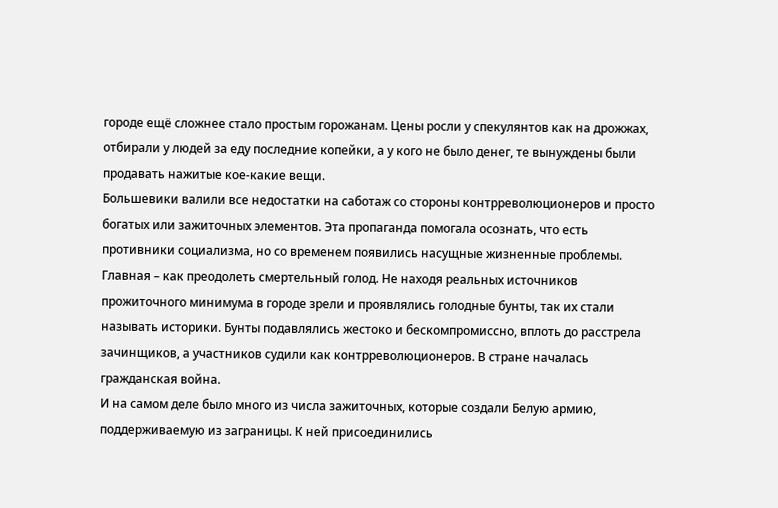городе ещё сложнее стало простым горожанам. Цены росли у спекулянтов как на дрожжах, отбирали у людей за еду последние копейки, а у кого не было денег, те вынуждены были продавать нажитые кое-какие вещи.
Большевики валили все недостатки на саботаж со стороны контрреволюционеров и просто богатых или зажиточных элементов. Эта пропаганда помогала осознать, что есть противники социализма, но со временем появились насущные жизненные проблемы. Главная – как преодолеть смертельный голод. Не находя реальных источников прожиточного минимума в городе зрели и проявлялись голодные бунты, так их стали называть историки. Бунты подавлялись жестоко и бескомпромиссно, вплоть до расстрела зачинщиков, а участников судили как контрреволюционеров. В стране началась гражданская война.
И на самом деле было много из числа зажиточных, которые создали Белую армию, поддерживаемую из заграницы. К ней присоединились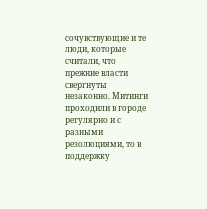сочувствующие и те люди, которые считали, что прежние власти свергнуты незаконно. Митинги проходили в городе регулярно и с разными резолюциями, то в поддержку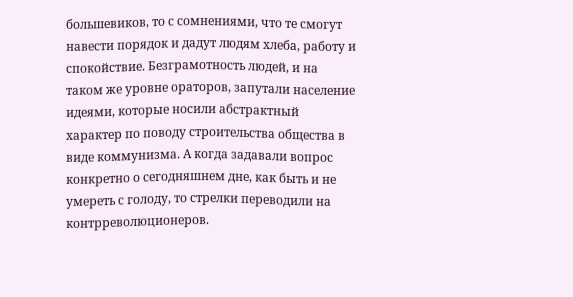большевиков, то с сомнениями, что те смогут навести порядок и дадут людям хлеба, работу и спокойствие. Безграмотность людей, и на таком же уровне ораторов, запутали население идеями, которые носили абстрактный характер по поводу строительства общества в виде коммунизма. А когда задавали вопрос конкретно о сегодняшнем дне, как быть и не умереть с голоду, то стрелки переводили на контрреволюционеров.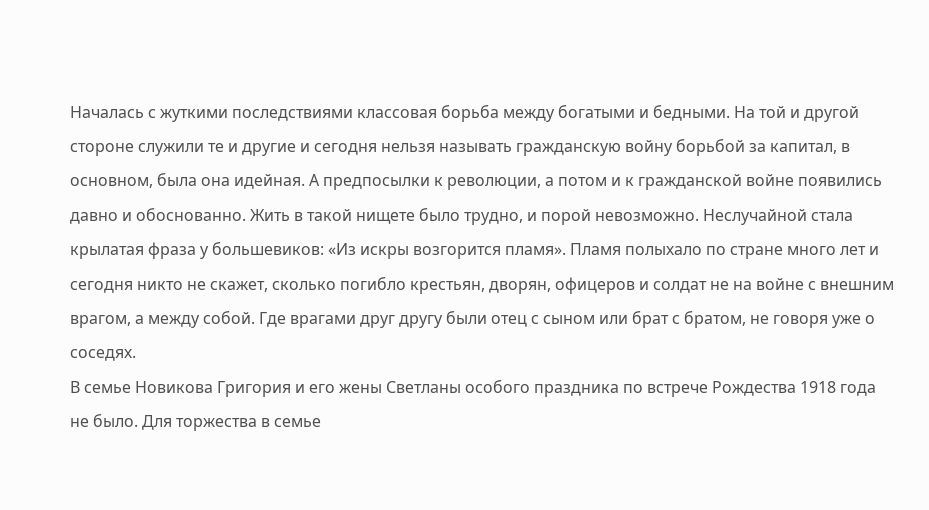Началась с жуткими последствиями классовая борьба между богатыми и бедными. На той и другой стороне служили те и другие и сегодня нельзя называть гражданскую войну борьбой за капитал, в основном, была она идейная. А предпосылки к революции, а потом и к гражданской войне появились давно и обоснованно. Жить в такой нищете было трудно, и порой невозможно. Неслучайной стала крылатая фраза у большевиков: «Из искры возгорится пламя». Пламя полыхало по стране много лет и сегодня никто не скажет, сколько погибло крестьян, дворян, офицеров и солдат не на войне с внешним врагом, а между собой. Где врагами друг другу были отец с сыном или брат с братом, не говоря уже о соседях.
В семье Новикова Григория и его жены Светланы особого праздника по встрече Рождества 1918 года не было. Для торжества в семье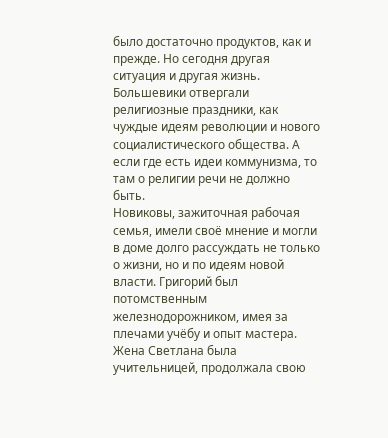было достаточно продуктов, как и прежде. Но сегодня другая ситуация и другая жизнь. Большевики отвергали религиозные праздники, как чуждые идеям революции и нового социалистического общества. А если где есть идеи коммунизма, то там о религии речи не должно быть.
Новиковы, зажиточная рабочая семья, имели своё мнение и могли в доме долго рассуждать не только о жизни, но и по идеям новой власти. Григорий был потомственным железнодорожником, имея за плечами учёбу и опыт мастера. Жена Светлана была учительницей, продолжала свою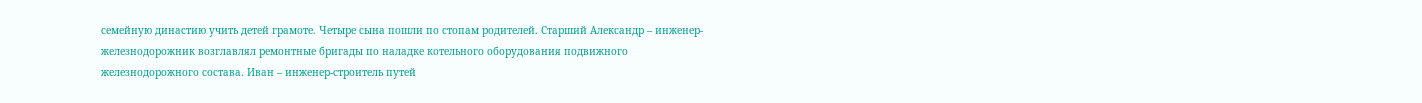семейную династию учить детей грамоте. Четыре сына пошли по стопам родителей. Старший Александр – инженер-железнодорожник возглавлял ремонтные бригады по наладке котельного оборудования подвижного железнодорожного состава. Иван – инженер-строитель путей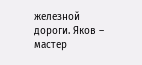железной дороги. Яков – мастер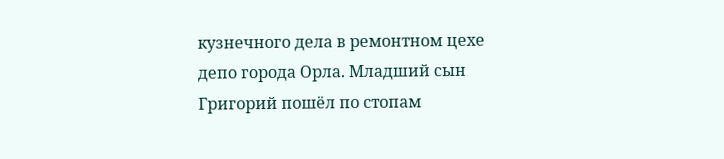кузнечного дела в ремонтном цехе депо города Орла. Младший сын Григорий пошёл по стопам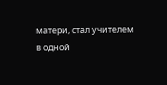матери, стал учителем в одной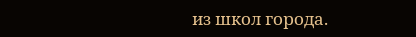из школ города.